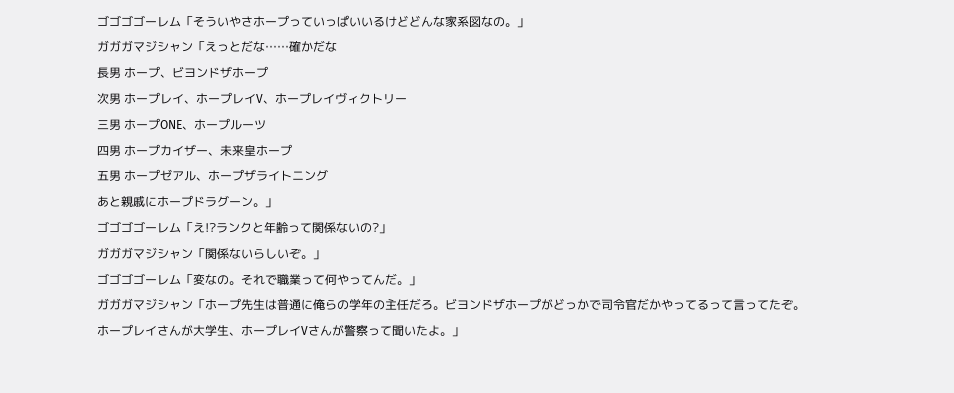ゴゴゴゴーレム「そういやさホープっていっぱいいるけどどんな家系図なの。」
ガガガマジシャン「えっとだな……確かだな
長男 ホープ、ビヨンドザホープ
次男 ホープレイ、ホープレイV、ホープレイヴィクトリー
三男 ホープONE、ホープルーツ
四男 ホープカイザー、未来皇ホープ
五男 ホープゼアル、ホープザライトニング
あと親戚にホープドラグーン。」
ゴゴゴゴーレム「え!?ランクと年齢って関係ないの?」
ガガガマジシャン「関係ないらしいぞ。」
ゴゴゴゴーレム「変なの。それで職業って何やってんだ。」
ガガガマジシャン「ホープ先生は普通に俺らの学年の主任だろ。ビヨンドザホープがどっかで司令官だかやってるって言ってたぞ。
ホープレイさんが大学生、ホープレイVさんが警察って聞いたよ。」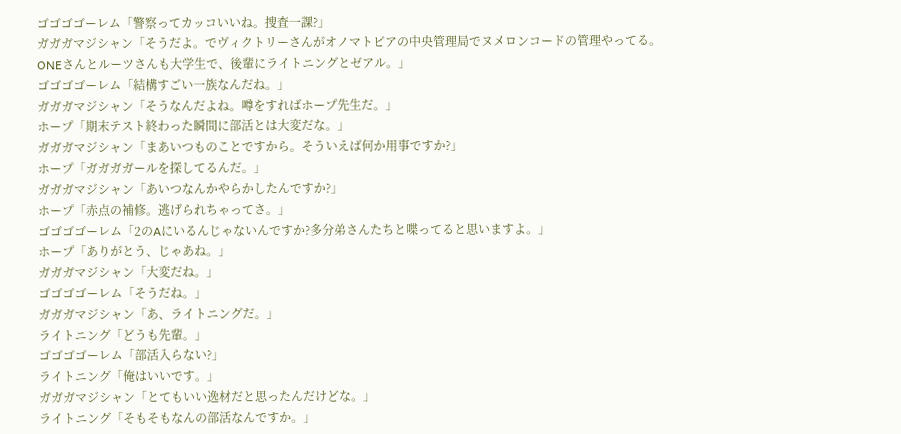ゴゴゴゴーレム「警察ってカッコいいね。捜査一課?」
ガガガマジシャン「そうだよ。でヴィクトリーさんがオノマトピアの中央管理局でヌメロンコードの管理やってる。ONEさんとルーツさんも大学生で、後輩にライトニングとゼアル。」
ゴゴゴゴーレム「結構すごい一族なんだね。」
ガガガマジシャン「そうなんだよね。噂をすればホープ先生だ。」
ホープ「期末テスト終わった瞬間に部活とは大変だな。」
ガガガマジシャン「まあいつものことですから。そういえば何か用事ですか?」
ホープ「ガガガガールを探してるんだ。」
ガガガマジシャン「あいつなんかやらかしたんですか?」
ホープ「赤点の補修。逃げられちゃってさ。」
ゴゴゴゴーレム「2のAにいるんじゃないんですか?多分弟さんたちと喋ってると思いますよ。」
ホープ「ありがとう、じゃあね。」
ガガガマジシャン「大変だね。」
ゴゴゴゴーレム「そうだね。」
ガガガマジシャン「あ、ライトニングだ。」
ライトニング「どうも先輩。」
ゴゴゴゴーレム「部活入らない?」
ライトニング「俺はいいです。」
ガガガマジシャン「とてもいい逸材だと思ったんだけどな。」
ライトニング「そもそもなんの部活なんですか。」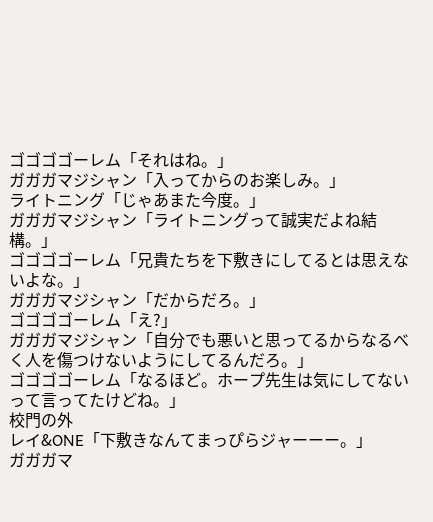ゴゴゴゴーレム「それはね。」
ガガガマジシャン「入ってからのお楽しみ。」
ライトニング「じゃあまた今度。」
ガガガマジシャン「ライトニングって誠実だよね結構。」
ゴゴゴゴーレム「兄貴たちを下敷きにしてるとは思えないよな。」
ガガガマジシャン「だからだろ。」
ゴゴゴゴーレム「え?」
ガガガマジシャン「自分でも悪いと思ってるからなるべく人を傷つけないようにしてるんだろ。」
ゴゴゴゴーレム「なるほど。ホープ先生は気にしてないって言ってたけどね。」
校門の外
レイ&ONE「下敷きなんてまっぴらジャーーー。」
ガガガマ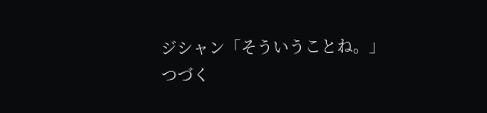ジシャン「そういうことね。」
つづく